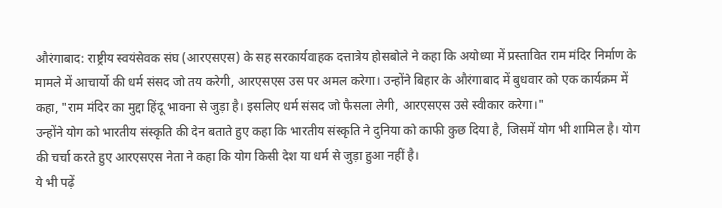औरंगाबाद: राष्ट्रीय स्वयंसेवक संघ (आरएसएस) के सह सरकार्यवाहक दत्तात्रेय होसबोले ने कहा कि अयोध्या में प्रस्तावित राम मंदिर निर्माण के मामले में आचार्यो की धर्म संसद जो तय करेगी, आरएसएस उस पर अमल करेगा। उन्होंने बिहार के औरंगाबाद में बुधवार को एक कार्यक्रम में कहा, "राम मंदिर का मुद्दा हिंदू भावना से जुड़ा है। इसलिए धर्म संसद जो फैसला लेगी, आरएसएस उसे स्वीकार करेगा।"
उन्होंने योग को भारतीय संस्कृति की देन बताते हुए कहा कि भारतीय संस्कृति ने दुनिया को काफी कुछ दिया है, जिसमें योग भी शामिल है। योग की चर्चा करते हुए आरएसएस नेता ने कहा कि योग किसी देश या धर्म से जुड़ा हुआ नहीं है।
ये भी पढ़ें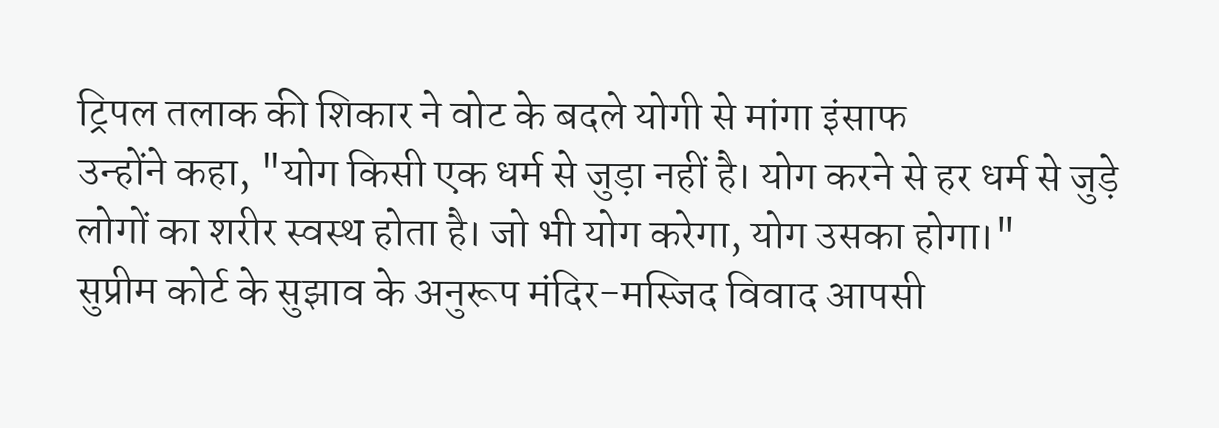ट्रिपल तलाक की शिकार ने वोट के बदले योगी से मांगा इंसाफ
उन्होंने कहा, "योग किसी एक धर्म से जुड़ा नहीं है। योग करने से हर धर्म से जुड़े लोगों का शरीर स्वस्थ होता है। जो भी योग करेगा, योग उसका होगा।"
सुप्रीम कोर्ट के सुझाव के अनुरूप मंदिर-मस्जिद विवाद आपसी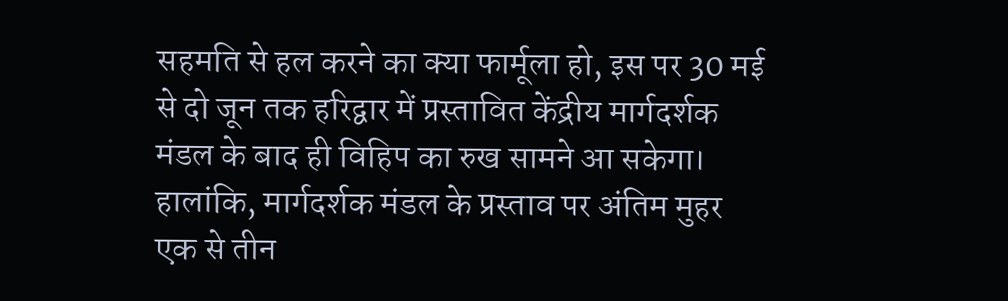सहमति से हल करने का क्या फार्मूला हो, इस पर 30 मई से दो जून तक हरिद्वार में प्रस्तावित केंद्रीय मार्गदर्शक मंडल के बाद ही विहिप का रुख सामने आ सकेगा। हालांकि, मार्गदर्शक मंडल के प्रस्ताव पर अंतिम मुहर एक से तीन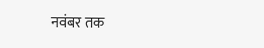नवंबर तक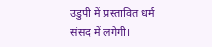उडुपी में प्रस्तावित धर्म संसद में लगेगी।